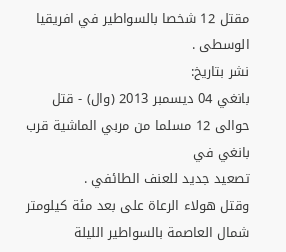مقتل 12 شخصا بالسواطير في افريقيا الوسطى .
نشر بتاريخ:
بانغي 04 ديسمبر 2013 (وال) - قتل حوالى 12 مسلما من مربي الماشية قرب بانغي في
تصعيد جديد للعنف الطائفي .
وقتل هولاء الرعاة على بعد مئة كيلومتر شمال العاصمة بالسواطير الليلة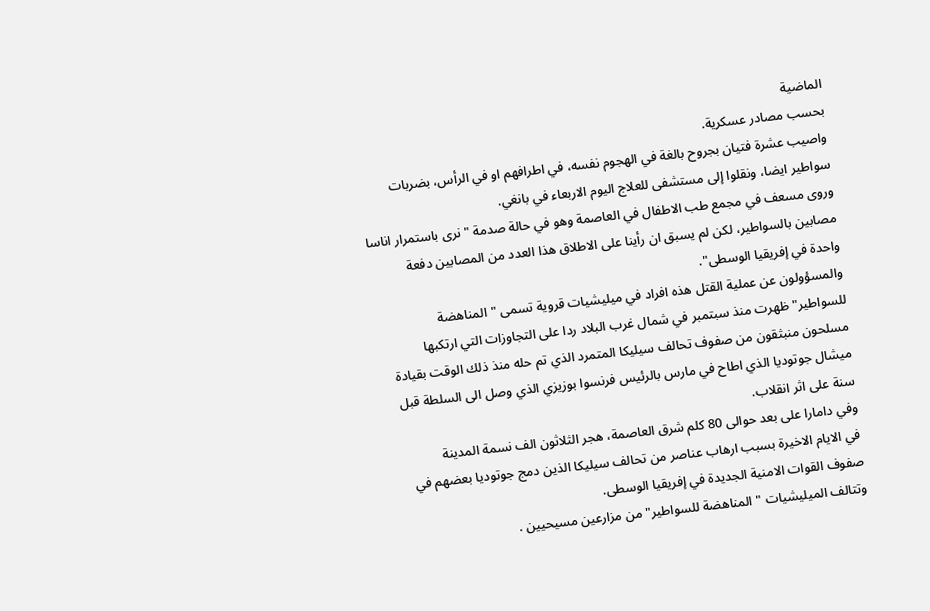الماضية
بحسب مصادر عسكرية.
واصيب عشرة فتيان بجروح بالغة في الهجوم نفسه، في اطرافهم او في الرأس، بضربات
سواطير ايضا، ونقلوا إلى مستشفى للعلاج اليوم الاربعاء في بانغي.
وروى مسعف في مجمع طب الاطفال في العاصمة وهو في حالة صدمة "نرى باستمرار اناسا
مصابين بالسواطير، لكن لم يسبق ان رأينا على الاطلاق هذا العدد من المصابين دفعة
واحدة في إفريقيا الوسطى".
والمسؤولون عن عملية القتل هذه افراد في ميليشيات قروية تسمى "المناهضة
للسواطير" ظهرت منذ سبتمبر في شمال غرب البلاد ردا على التجاوزات التي ارتكبها
مسلحون منبثقون من صفوف تحالف سيليكا المتمرد الذي تم حله منذ ذلك الوقت بقيادة
ميشال جوتوديا الذي اطاح في مارس بالرئيس فرنسوا بوزيزي الذي وصل الى السلطة قبل
سنة على اثر انقلاب.
وفي دامارا على بعد حوالى 80 كلم شرق العاصمة، هجر الثلاثون الف نسمة المدينة
في الايام الاخيرة بسبب ارهاب عناصر من تحالف سيليكا الذين دمج جوتوديا بعضهم في
صفوف القوات الامنية الجديدة في إفريقيا الوسطى.
وتتالف الميليشيات "المناهضة للسواطير" من مزارعين مسيحيين .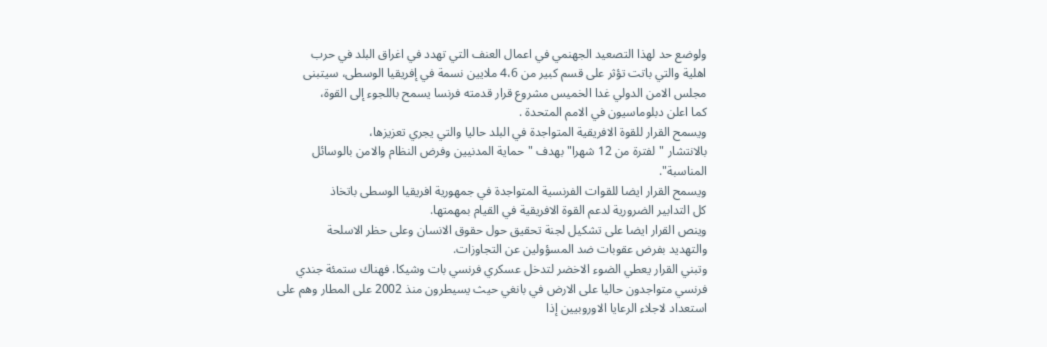ولوضع حد لهذا التصعيد الجهنمي في اعمال العنف التي تهدد في اغراق البلد في حرب
اهلية والتي باتت تؤثر على قسم كبير من 4،6 ملايين نسمة في إفريقيا الوسطى، سيتبنى
مجلس الامن الدولي غدا الخميس مشروع قرار قدمته فرنسا يسمح باللجوء إلى القوة،
كما اعلن دبلوماسيون في الامم المتحدة .
ويسمح القرار للقوة الافريقية المتواجدة في البلد حاليا والتي يجري تعزيزها،
بالانتشار "لفترة من 12 شهرا" بهدف "حماية المدنيين وفرض النظام والامن بالوسائل
المناسبة".
ويسمح القرار ايضا للقوات الفرنسية المتواجدة في جمهورية افريقيا الوسطى باتخاذ
كل التدابير الضرورية لدعم القوة الافريقية في القيام بمهمتها.
وينص القرار ايضا على تشكيل لجنة تحقيق حول حقوق الانسان وعلى حظر الاسلحة
والتهديد بفرض عقوبات ضد المسؤولين عن التجاوزات.
وتبني القرار يعطي الضوء الاخضر لتدخل عسكري فرنسي بات وشيكا. فهناك ستمئة جندي
فرنسي متواجدون حاليا على الارض في بانغي حيث يسيطرون منذ 2002 على المطار وهم على
استعداد لاجلاء الرعايا الاوروبيين إذا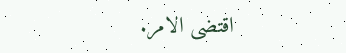اقتضى الامر.